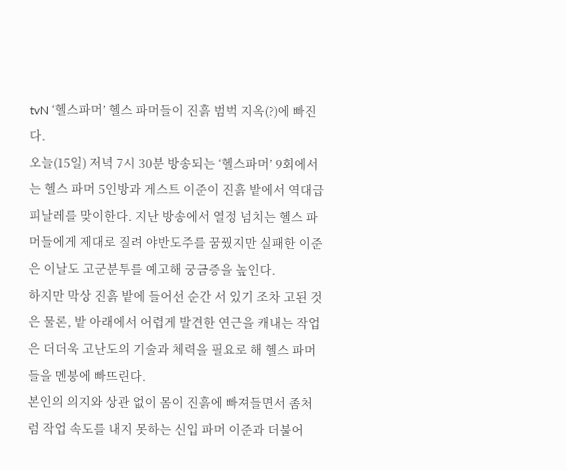tvN ‘헬스파머’ 헬스 파머들이 진흙 범벅 지옥(?)에 빠진다.
오늘(15일) 저녁 7시 30분 방송되는 ‘헬스파머’ 9회에서는 헬스 파머 5인방과 게스트 이준이 진흙 밭에서 역대급 피날레를 맞이한다. 지난 방송에서 열정 넘치는 헬스 파머들에게 제대로 질려 야반도주를 꿈꿨지만 실패한 이준은 이날도 고군분투를 예고해 궁금증을 높인다.
하지만 막상 진흙 밭에 들어선 순간 서 있기 조차 고된 것은 물론, 밭 아래에서 어렵게 발견한 연근을 캐내는 작업은 더더욱 고난도의 기술과 체력을 필요로 해 헬스 파머들을 멘붕에 빠뜨린다.
본인의 의지와 상관 없이 몸이 진흙에 빠져들면서 좀처럼 작업 속도를 내지 못하는 신입 파머 이준과 더불어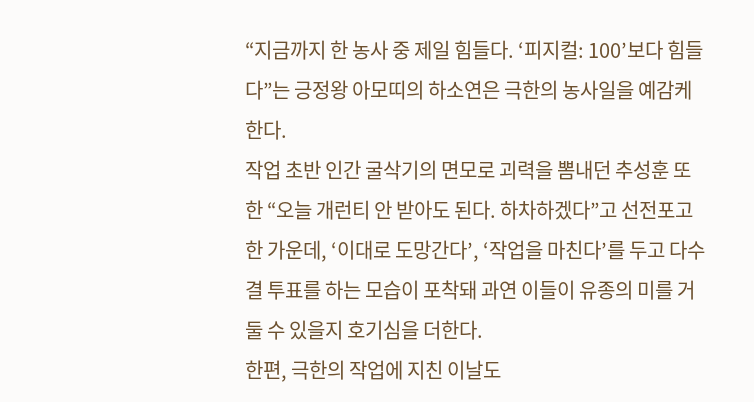“지금까지 한 농사 중 제일 힘들다. ‘피지컬: 100’보다 힘들다”는 긍정왕 아모띠의 하소연은 극한의 농사일을 예감케 한다.
작업 초반 인간 굴삭기의 면모로 괴력을 뽐내던 추성훈 또한 “오늘 개런티 안 받아도 된다. 하차하겠다”고 선전포고한 가운데, ‘이대로 도망간다’, ‘작업을 마친다’를 두고 다수결 투표를 하는 모습이 포착돼 과연 이들이 유종의 미를 거둘 수 있을지 호기심을 더한다.
한편, 극한의 작업에 지친 이날도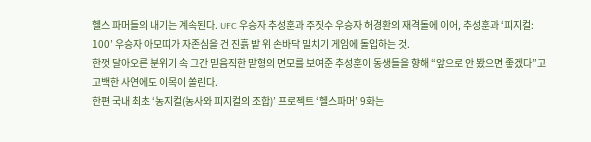헬스 파머들의 내기는 계속된다. UFC 우승자 추성훈과 주짓수 우승자 허경환의 재격돌에 이어, 추성훈과 ‘피지컬: 100’ 우승자 아모띠가 자존심을 건 진흙 밭 위 손바닥 밀치기 게임에 돌입하는 것.
한껏 달아오른 분위기 속 그간 믿음직한 맏형의 면모를 보여준 추성훈이 동생들을 향해 “앞으로 안 봤으면 좋겠다”고 고백한 사연에도 이목이 쏠린다.
한편 국내 최초 ‘농지컬(농사와 피지컬의 조합)’ 프로젝트 ‘헬스파머’ 9화는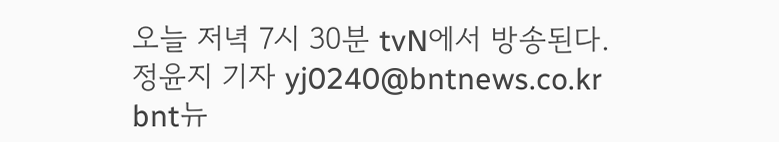오늘 저녁 7시 30분 tvN에서 방송된다.
정윤지 기자 yj0240@bntnews.co.kr
bnt뉴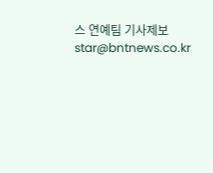스 연예팀 기사제보 star@bntnews.co.kr